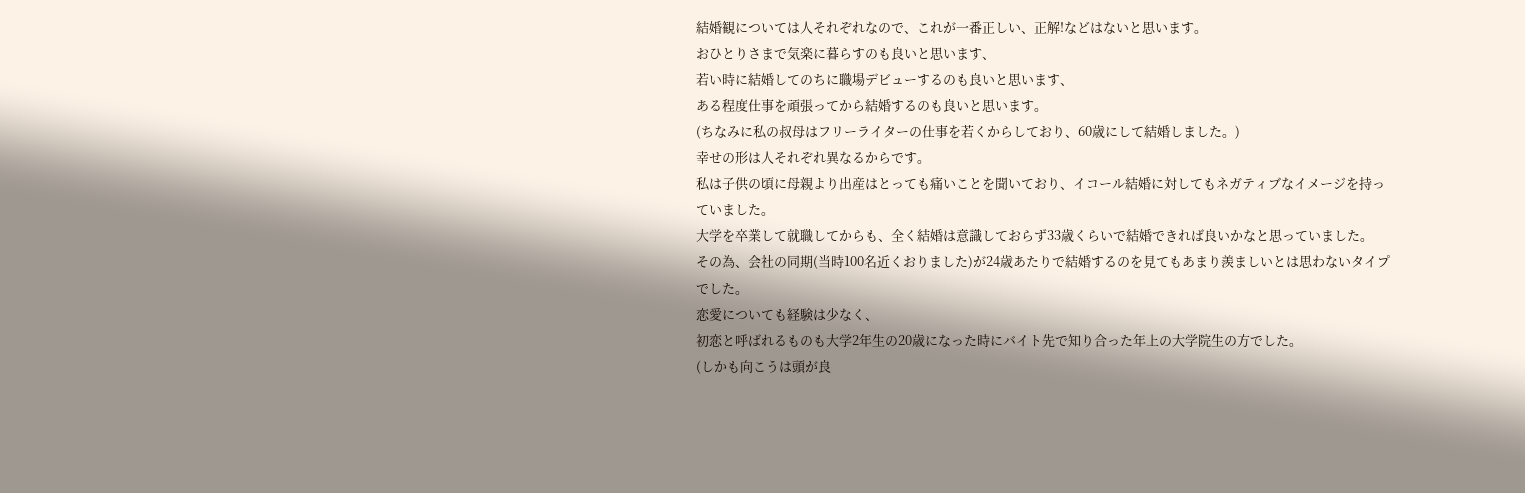結婚観については人それぞれなので、これが一番正しい、正解!などはないと思います。
おひとりさまで気楽に暮らすのも良いと思います、
若い時に結婚してのちに職場デビューするのも良いと思います、
ある程度仕事を頑張ってから結婚するのも良いと思います。
(ちなみに私の叔母はフリーライターの仕事を若くからしており、60歳にして結婚しました。)
幸せの形は人それぞれ異なるからです。
私は子供の頃に母親より出産はとっても痛いことを聞いており、イコール結婚に対してもネガティブなイメージを持っていました。
大学を卒業して就職してからも、全く結婚は意識しておらず33歳くらいで結婚できれば良いかなと思っていました。
その為、会社の同期(当時100名近くおりました)が24歳あたりで結婚するのを見てもあまり羨ましいとは思わないタイプでした。
恋愛についても経験は少なく、
初恋と呼ばれるものも大学2年生の20歳になった時にバイト先で知り合った年上の大学院生の方でした。
(しかも向こうは頭が良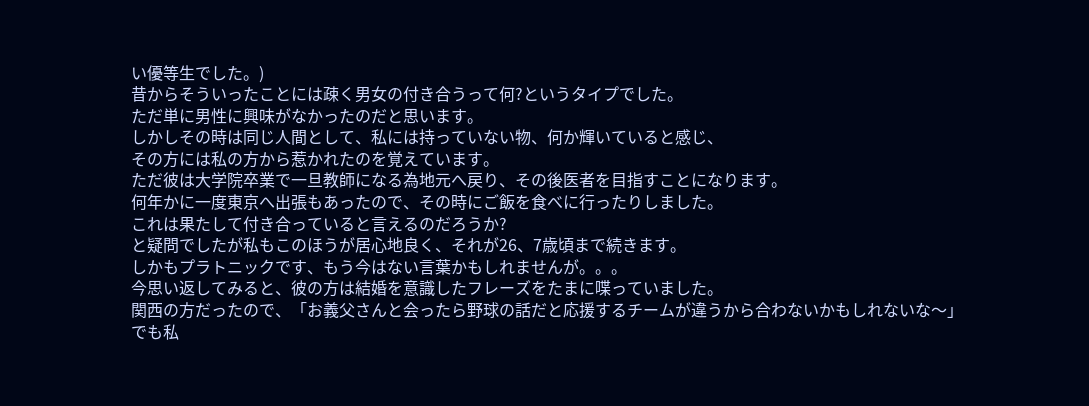い優等生でした。)
昔からそういったことには疎く男女の付き合うって何?というタイプでした。
ただ単に男性に興味がなかったのだと思います。
しかしその時は同じ人間として、私には持っていない物、何か輝いていると感じ、
その方には私の方から惹かれたのを覚えています。
ただ彼は大学院卒業で一旦教師になる為地元へ戻り、その後医者を目指すことになります。
何年かに一度東京へ出張もあったので、その時にご飯を食べに行ったりしました。
これは果たして付き合っていると言えるのだろうか?
と疑問でしたが私もこのほうが居心地良く、それが26、7歳頃まで続きます。
しかもプラトニックです、もう今はない言葉かもしれませんが。。。
今思い返してみると、彼の方は結婚を意識したフレーズをたまに喋っていました。
関西の方だったので、「お義父さんと会ったら野球の話だと応援するチームが違うから合わないかもしれないな〜」
でも私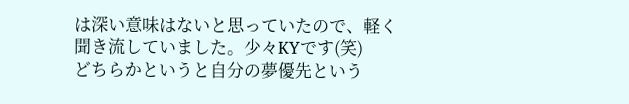は深い意味はないと思っていたので、軽く聞き流していました。少々KYです(笑)
どちらかというと自分の夢優先という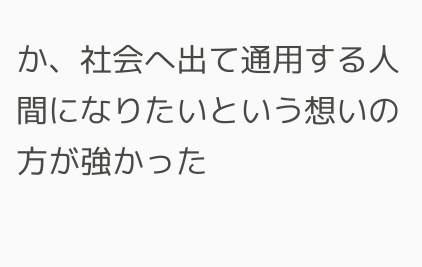か、社会へ出て通用する人間になりたいという想いの方が強かった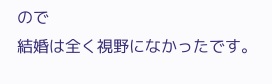ので
結婚は全く視野になかったです。